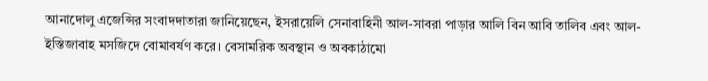আনাদোলু এজেন্সির সংবাদদাতারা জানিয়েছেন, ইসরায়েলি সেনাবাহিনী আল-সাবরা পাড়ার আলি বিন আবি তালিব এবং আল-ইস্তিজাবাহ মসজিদে বোমাবর্ষণ করে। বেসামরিক অবস্থান ও অবকাঠামো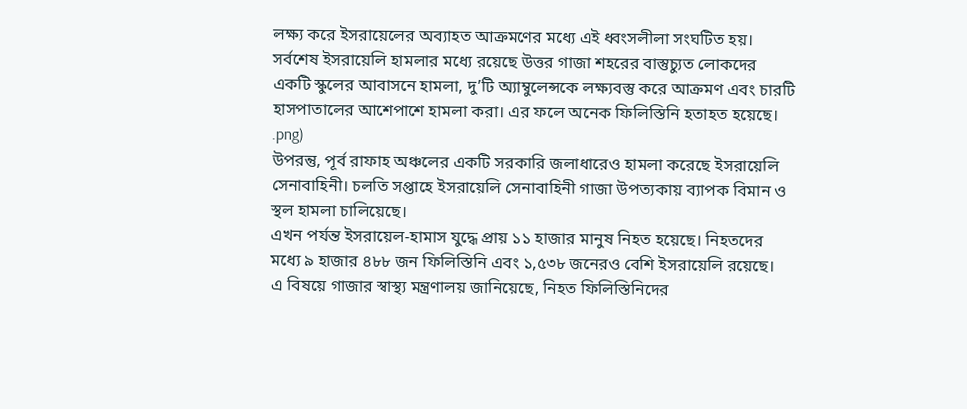লক্ষ্য করে ইসরায়েলের অব্যাহত আক্রমণের মধ্যে এই ধ্বংসলীলা সংঘটিত হয়।
সর্বশেষ ইসরায়েলি হামলার মধ্যে রয়েছে উত্তর গাজা শহরের বাস্তুচ্যুত লোকদের একটি স্কুলের আবাসনে হামলা, দু’টি অ্যাম্বুলেন্সকে লক্ষ্যবস্তু করে আক্রমণ এবং চারটি হাসপাতালের আশেপাশে হামলা করা। এর ফলে অনেক ফিলিস্তিনি হতাহত হয়েছে।
.png)
উপরন্তু, পূর্ব রাফাহ অঞ্চলের একটি সরকারি জলাধারেও হামলা করেছে ইসরায়েলি সেনাবাহিনী। চলতি সপ্তাহে ইসরায়েলি সেনাবাহিনী গাজা উপত্যকায় ব্যাপক বিমান ও স্থল হামলা চালিয়েছে।
এখন পর্যন্ত ইসরায়েল-হামাস যুদ্ধে প্রায় ১১ হাজার মানুষ নিহত হয়েছে। নিহতদের মধ্যে ৯ হাজার ৪৮৮ জন ফিলিস্তিনি এবং ১,৫৩৮ জনেরও বেশি ইসরায়েলি রয়েছে।
এ বিষয়ে গাজার স্বাস্থ্য মন্ত্রণালয় জানিয়েছে, নিহত ফিলিস্তিনিদের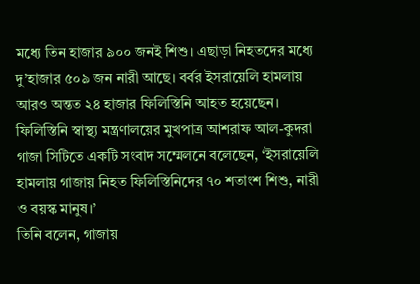মধ্যে তিন হাজার ৯০০ জনই শিশু। এছাড়া নিহতদের মধ্যে দু’হাজার ৫০৯ জন নারী আছে। বর্বর ইসরায়েলি হামলায় আরও অন্তত ২৪ হাজার ফিলিস্তিনি আহত হয়েছেন।
ফিলিস্তিনি স্বাস্থ্য মন্ত্রণালয়ের মুখপাত্র আশরাফ আল-কুদরা গাজা সিটিতে একটি সংবাদ সম্মেলনে বলেছেন, ‘ইসরায়েলি হামলায় গাজায় নিহত ফিলিস্তিনিদের ৭০ শতাংশ শিশু, নারী ও বয়স্ক মানুষ।’
তিনি বলেন, গাজায়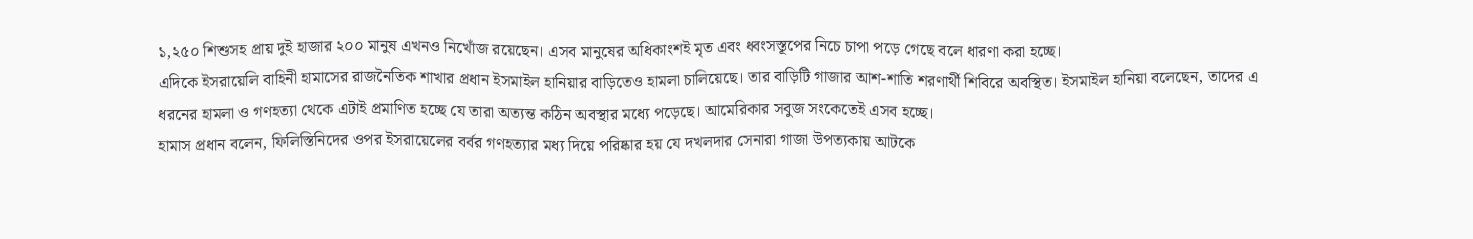১,২৫০ শিশুসহ প্রায় দুই হাজার ২০০ মানুষ এখনও নিখোঁজ রয়েছেন। এসব মানুষের অধিকাংশই মৃত এবং ধ্বংসস্তূপের নিচে চাপা পড়ে গেছে বলে ধারণা করা হচ্ছে।
এদিকে ইসরায়েলি বাহিনী হামাসের রাজনৈতিক শাখার প্রধান ইসমাইল হানিয়ার বাড়িতেও হামলা চালিয়েছে। তার বাড়িটি গাজার আশ-শাতি শরণার্থী শিবিরে অবস্থিত। ইসমাইল হানিয়া বলেছেন, তাদের এ ধরনের হামলা ও গণহত্যা থেকে এটাই প্রমাণিত হচ্ছে যে তারা অত্যন্ত কঠিন অবস্থার মধ্যে পড়েছে। আমেরিকার সবুজ সংকেতেই এসব হচ্ছে।
হামাস প্রধান বলেন, ফিলিস্তিনিদের ওপর ইসরায়েলের বর্বর গণহত্যার মধ্য দিয়ে পরিষ্কার হয় যে দখলদার সেনারা গাজা উপত্যকায় আটকে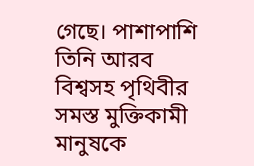গেছে। পাশাপাশি তিনি আরব বিশ্বসহ পৃথিবীর সমস্ত মুক্তিকামী মানুষকে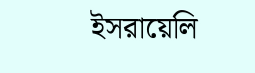ইসরায়েলি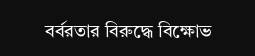বর্বরতার বিরুদ্ধে বিক্ষোভ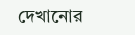দেখানোর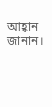আহ্বান জানান।